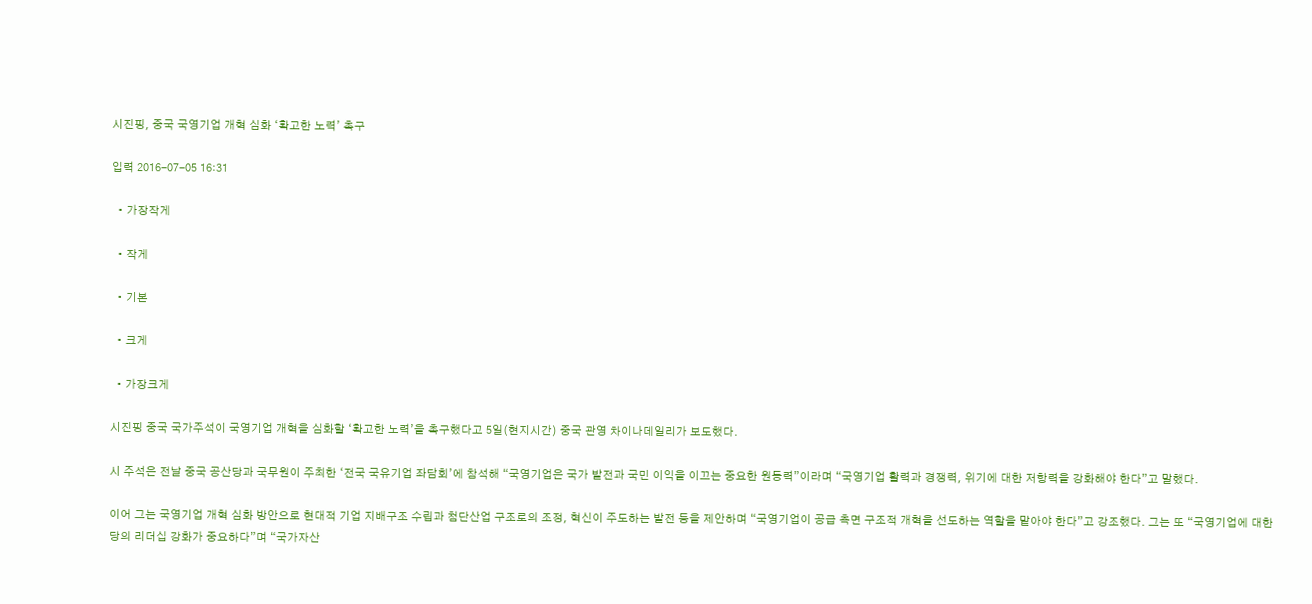시진핑, 중국 국영기업 개혁 심화 ‘확고한 노력’ 촉구

입력 2016-07-05 16:31

  • 가장작게

  • 작게

  • 기본

  • 크게

  • 가장크게

시진핑 중국 국가주석이 국영기업 개혁을 심화할 ‘확고한 노력’을 촉구했다고 5일(현지시간) 중국 관영 차이나데일리가 보도했다.

시 주석은 전날 중국 공산당과 국무원이 주최한 ‘전국 국유기업 좌담회’에 참석해 “국영기업은 국가 발전과 국민 이익을 이끄는 중요한 원동력”이라며 “국영기업 활력과 경쟁력, 위기에 대한 저항력을 강화해야 한다”고 말했다.

이어 그는 국영기업 개혁 심화 방안으로 현대적 기업 지배구조 수립과 첨단산업 구조로의 조정, 혁신이 주도하는 발전 등을 제안하며 “국영기업이 공급 측면 구조적 개혁을 선도하는 역할을 맡아야 한다”고 강조했다. 그는 또 “국영기업에 대한 당의 리더십 강화가 중요하다”며 “국가자산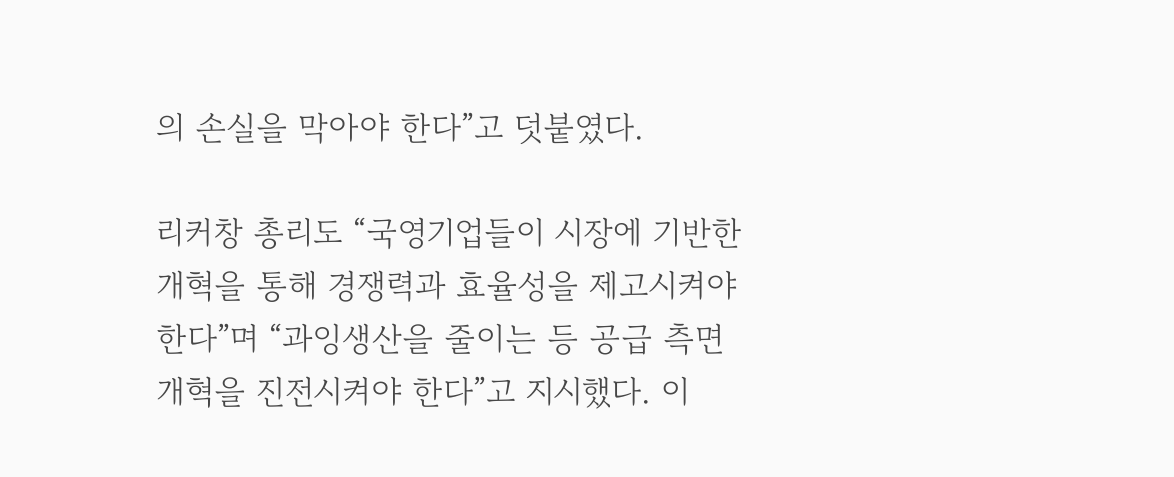의 손실을 막아야 한다”고 덧붙였다.

리커창 총리도 “국영기업들이 시장에 기반한 개혁을 통해 경쟁력과 효율성을 제고시켜야 한다”며 “과잉생산을 줄이는 등 공급 측면 개혁을 진전시켜야 한다”고 지시했다. 이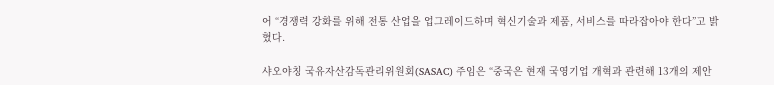어 “경쟁력 강화를 위해 전통 산업을 업그레이드하며 혁신기술과 제품, 서비스를 따라잡아야 한다”고 밝혔다.

샤오야칭 국유자산감독관리위원회(SASAC) 주임은 “중국은 현재 국영기업 개혁과 관련해 13개의 제안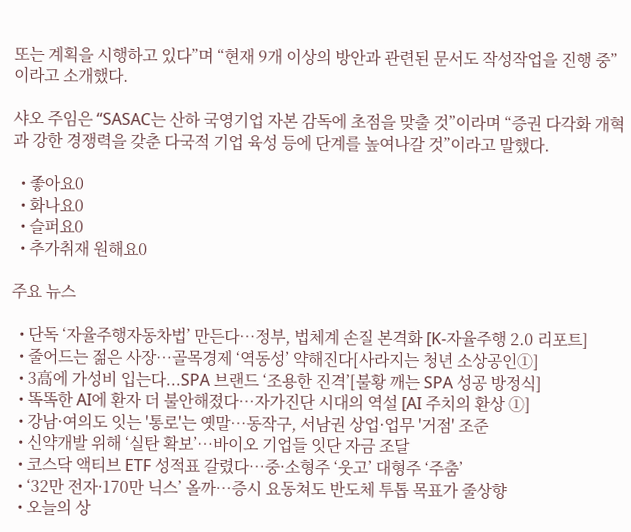또는 계획을 시행하고 있다”며 “현재 9개 이상의 방안과 관련된 문서도 작성작업을 진행 중”이라고 소개했다.

샤오 주임은 “SASAC는 산하 국영기업 자본 감독에 초점을 맞출 것”이라며 “증권 다각화 개혁과 강한 경쟁력을 갖춘 다국적 기업 육성 등에 단계를 높여나갈 것”이라고 말했다.

  • 좋아요0
  • 화나요0
  • 슬퍼요0
  • 추가취재 원해요0

주요 뉴스

  • 단독 ‘자율주행자동차법’ 만든다…정부, 법체계 손질 본격화 [K-자율주행 2.0 리포트]
  • 줄어드는 젊은 사장…골목경제 ‘역동성’ 약해진다[사라지는 청년 소상공인①]
  • 3高에 가성비 입는다...SPA 브랜드 ‘조용한 진격’[불황 깨는 SPA 성공 방정식]
  • 똑똑한 AI에 환자 더 불안해졌다…자가진단 시대의 역설 [AI 주치의 환상 ①]
  • 강남·여의도 잇는 '통로'는 옛말⋯동작구, 서남권 상업·업무 '거점' 조준
  • 신약개발 위해 ‘실탄 확보’…바이오 기업들 잇단 자금 조달
  • 코스닥 액티브 ETF 성적표 갈렸다…중·소형주 ‘웃고’ 대형주 ‘주춤’
  • ‘32만 전자·170만 닉스’ 올까…증시 요동쳐도 반도체 투톱 목표가 줄상향
  • 오늘의 상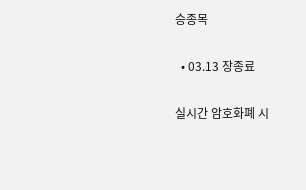승종목

  • 03.13 장종료

실시간 암호화폐 시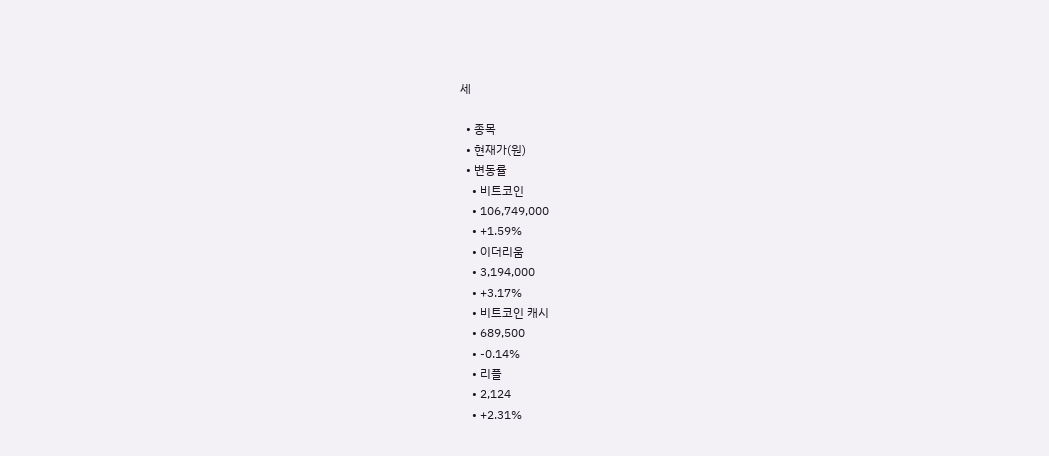세

  • 종목
  • 현재가(원)
  • 변동률
    • 비트코인
    • 106,749,000
    • +1.59%
    • 이더리움
    • 3,194,000
    • +3.17%
    • 비트코인 캐시
    • 689,500
    • -0.14%
    • 리플
    • 2,124
    • +2.31%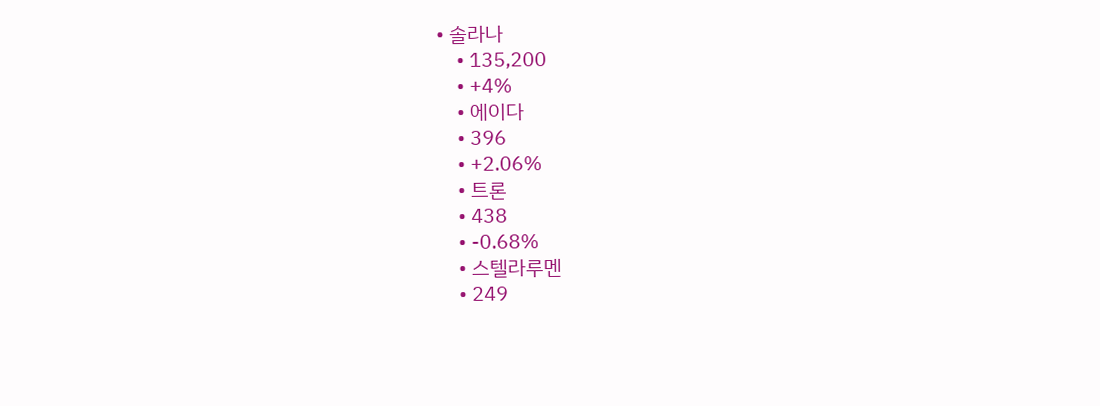• 솔라나
    • 135,200
    • +4%
    • 에이다
    • 396
    • +2.06%
    • 트론
    • 438
    • -0.68%
    • 스텔라루멘
    • 249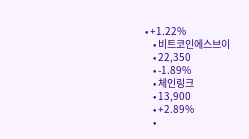• +1.22%
    • 비트코인에스브이
    • 22,350
    • -1.89%
    • 체인링크
    • 13,900
    • +2.89%
    •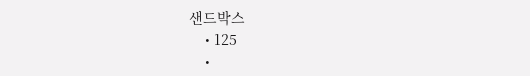샌드박스
    • 125
    •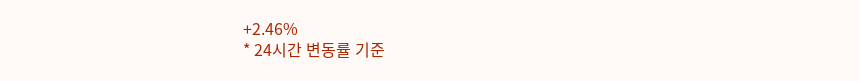+2.46%
* 24시간 변동률 기준